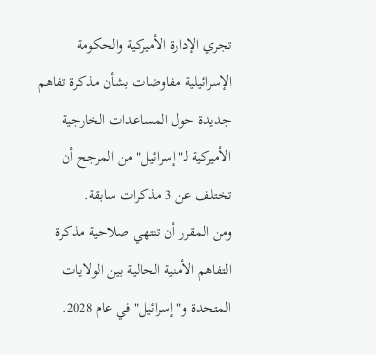تجري الإدارة الأميركية والحكومة الإسرائيلية مفاوضات بشأن مذكرة تفاهم جديدة حول المساعدات الخارجية الأميركية لـ"إسرائيل" من المرجح أن تختلف عن 3 مذكرات سابقة.
ومن المقرر أن تنتهي صلاحية مذكرة التفاهم الأمنية الحالية بين الولايات المتحدة و"إسرائيل" في عام 2028.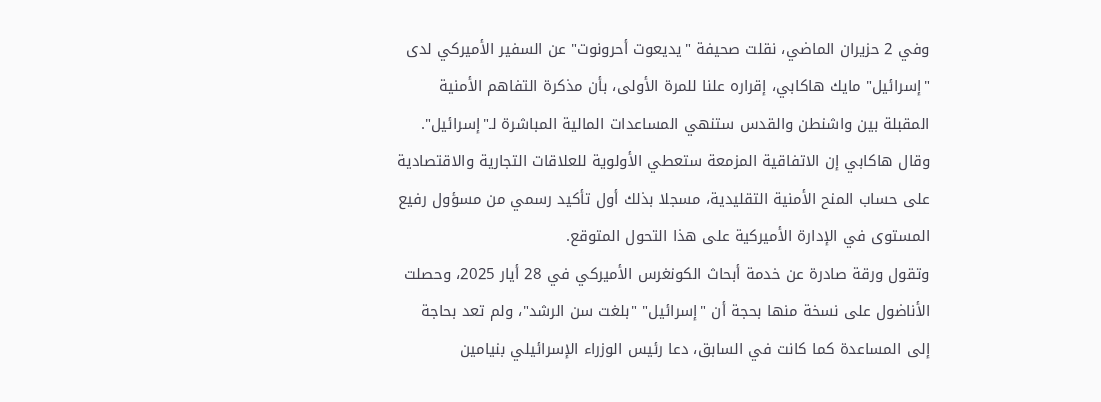وفي 2 حزيران الماضي، نقلت صحيفة "يديعوت أحرونوت" عن السفير الأميركي لدى "إسرائيل" مايك هاكابي، إقراره علنا للمرة الأولى، بأن مذكرة التفاهم الأمنية المقبلة بين واشنطن والقدس ستنهي المساعدات المالية المباشرة لـ"إسرائيل".
وقال هاكابي إن الاتفاقية المزمعة ستعطي الأولوية للعلاقات التجارية والاقتصادية على حساب المنح الأمنية التقليدية، مسجلا بذلك أول تأكيد رسمي من مسؤول رفيع المستوى في الإدارة الأميركية على هذا التحول المتوقع.
وتقول ورقة صادرة عن خدمة أبحاث الكونغرس الأميركي في 28 أيار 2025، وحصلت الأناضول على نسخة منها بحجة أن "إسرائيل" "بلغت سن الرشد"، ولم تعد بحاجة إلى المساعدة كما كانت في السابق، دعا رئيس الوزراء الإسرائيلي بنيامين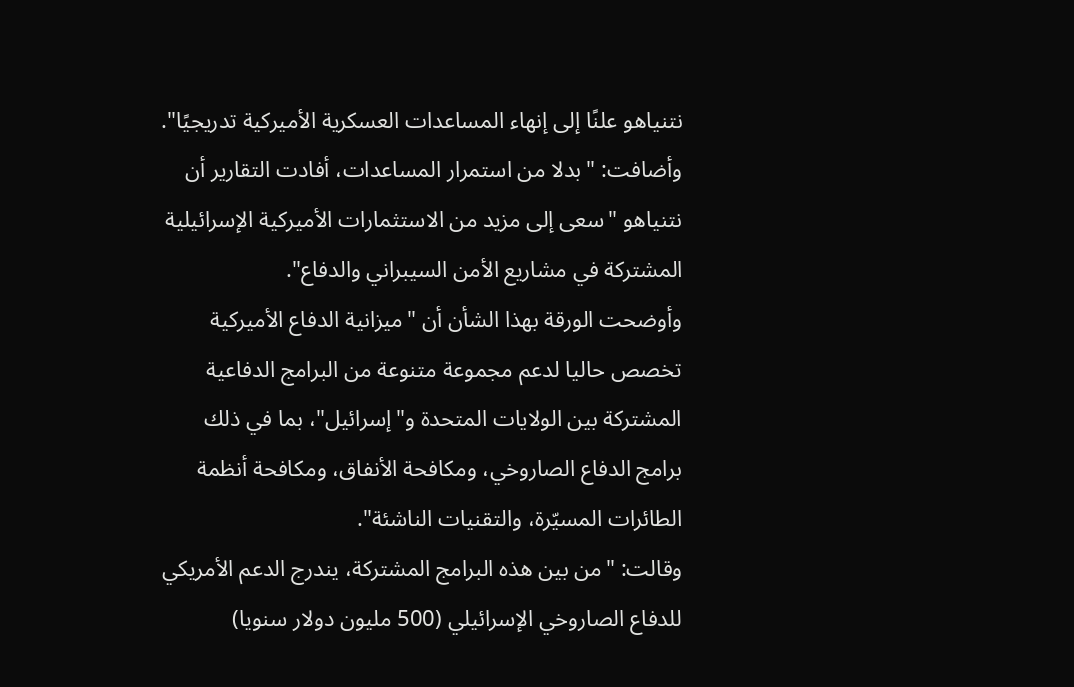نتنياهو علنًا إلى إنهاء المساعدات العسكرية الأميركية تدريجيًا".
وأضافت: "بدلا من استمرار المساعدات، أفادت التقارير أن نتنياهو "سعى إلى مزيد من الاستثمارات الأميركية الإسرائيلية المشتركة في مشاريع الأمن السيبراني والدفاع".
وأوضحت الورقة بهذا الشأن أن "ميزانية الدفاع الأميركية تخصص حاليا لدعم مجموعة متنوعة من البرامج الدفاعية المشتركة بين الولايات المتحدة و"إسرائيل"، بما في ذلك برامج الدفاع الصاروخي، ومكافحة الأنفاق، ومكافحة أنظمة الطائرات المسيّرة، والتقنيات الناشئة".
وقالت: "من بين هذه البرامج المشتركة، يندرج الدعم الأمريكي للدفاع الصاروخي الإسرائيلي (500 مليون دولار سنويا)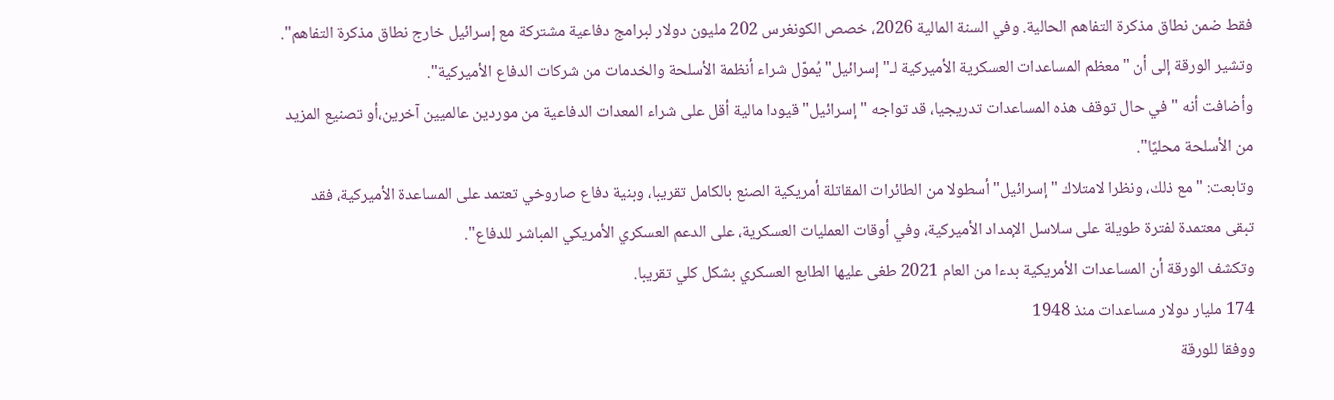فقط ضمن نطاق مذكرة التفاهم الحالية. وفي السنة المالية 2026، خصص الكونغرس 202 مليون دولار لبرامج دفاعية مشتركة مع إسرائيل خارج نطاق مذكرة التفاهم".
وتشير الورقة إلى أن "معظم المساعدات العسكرية الأميركية لـ"إسرائيل" يُموّل شراء أنظمة الأسلحة والخدمات من شركات الدفاع الأميركية".
وأضافت أنه "في حال توقف هذه المساعدات تدريجيا، قد تواجه "إسرائيل" قيودا مالية أقل على شراء المعدات الدفاعية من موردين عالميين آخرين،أو تصنيع المزيد من الأسلحة محليًا".
وتابعت: "مع ذلك، ونظرا لامتلاك "إسرائيل" أسطولا من الطائرات المقاتلة أمريكية الصنع بالكامل تقريبا، وبنية دفاع صاروخي تعتمد على المساعدة الأميركية، فقد تبقى معتمدة لفترة طويلة على سلاسل الإمداد الأميركية، وفي أوقات العمليات العسكرية، على الدعم العسكري الأمريكي المباشر للدفاع".
وتكشف الورقة أن المساعدات الأمريكية بدءا من العام 2021 طغى عليها الطابع العسكري بشكل كلي تقريبا.
174 مليار دولار مساعدات منذ 1948
ووفقا للورقة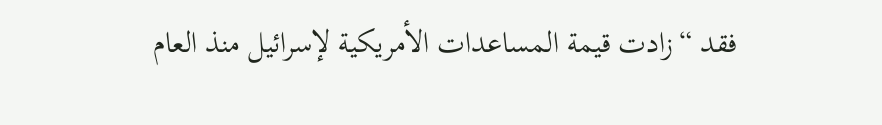فقد “زادت قيمة المساعدات الأمريكية لإسرائيل منذ العام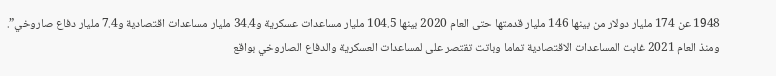1948 عن 174 مليار دولار من بينها 146 مليار قدمتها حتى العام 2020 بينها 104.5 مليار مساعدات عسكرية و34.4 مليار مساعدات اقتصادية و7.4 مليار دفاع صاروخي”.
ومنذ العام 2021 غابت المساعدات الاقتصادية تماما وباتت تقتصر على لمساعدات العسكرية والدفاع الصاروخي بواقع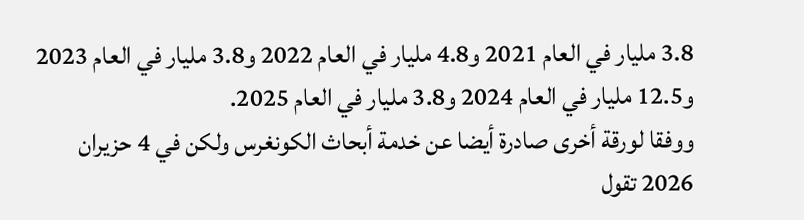3.8 مليار في العام 2021 و4.8 مليار في العام 2022 و3.8 مليار في العام 2023 و12.5 مليار في العام 2024 و3.8 مليار في العام 2025.
ووفقا لورقة أخرى صادرة أيضا عن خدمة أبحاث الكونغرس ولكن في 4 حزيران 2026 تقول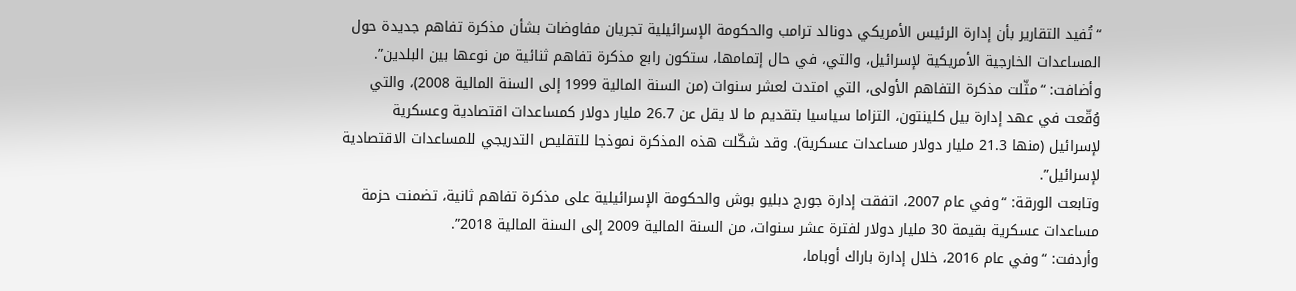“تُفيد التقارير بأن إدارة الرئيس الأمريكي دونالد ترامب والحكومة الإسرائيلية تجريان مفاوضات بشأن مذكرة تفاهم جديدة حول المساعدات الخارجية الأمريكية لإسرائيل، والتي، في حال إتمامها، ستكون رابع مذكرة تفاهم ثنائية من نوعها بين البلدين”.
وأضافت: “مثّلت مذكرة التفاهم الأولى، التي امتدت لعشر سنوات (من السنة المالية 1999 إلى السنة المالية 2008)، والتي وُقّعت في عهد إدارة بيل كلينتون، التزاما سياسيا بتقديم ما لا يقل عن 26.7 مليار دولار كمساعدات اقتصادية وعسكرية لإسرائيل (منها 21.3 مليار دولار مساعدات عسكرية). وقد شكّلت هذه المذكرة نموذجا للتقليص التدريجي للمساعدات الاقتصادية لإسرائيل”.
وتابعت الورقة: “وفي عام 2007، اتفقت إدارة جورج دبليو بوش والحكومة الإسرائيلية على مذكرة تفاهم ثانية، تضمنت حزمة مساعدات عسكرية بقيمة 30 مليار دولار لفترة عشر سنوات، من السنة المالية 2009 إلى السنة المالية 2018”.
وأردفت: “وفي عام 2016، خلال إدارة باراك أوباما،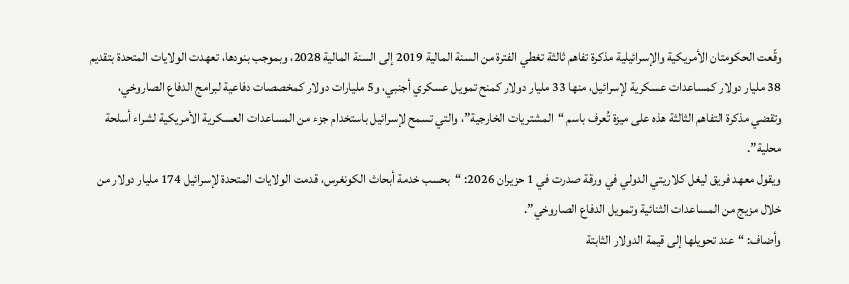وقّعت الحكومتان الأمريكية والإسرائيلية مذكرة تفاهم ثالثة تغطي الفترة من السنة المالية 2019 إلى السنة المالية 2028، وبموجب بنودها، تعهدت الولايات المتحدة بتقديم 38 مليار دولار كمساعدات عسكرية لإسرائيل، منها 33 مليار دولار كمنح تمويل عسكري أجنبي، و5 مليارات دولار كمخصصات دفاعية لبرامج الدفاع الصاروخي، وتقضي مذكرة التفاهم الثالثة هذه على ميزة تُعرف باسم “المشتريات الخارجية”، والتي تسمح لإسرائيل باستخدام جزء من المساعدات العسكرية الأمريكية لشراء أسلحة محلية”.
ويقول معهد فريق ليغل كلاريتي الدولي في ورقة صدرت في 1 حزيران 2026: “بحسب خدمة أبحاث الكونغرس، قدمت الولايات المتحدة لإسرائيل 174 مليار دولار من خلال مزيج من المساعدات الثنائية وتمويل الدفاع الصاروخي”.
وأضاف: “عند تحويلها إلى قيمة الدولار الثابتة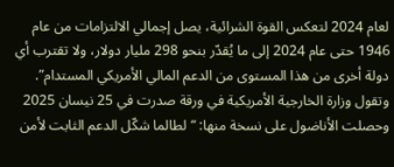لعام 2024 لتعكس القوة الشرائية، يصل إجمالي الالتزامات من عام 1946 حتى عام 2024 إلى ما يُقدّر بنحو 298 مليار دولار، ولا تقترب أي دولة أخرى من هذا المستوى من الدعم المالي الأمريكي المستدام”.
وتقول وزارة الخارجية الأمريكية في ورقة صدرت في 25 نيسان 2025 وحصلت الأناضول على نسخة منها: “لطالما شكّل الدعم الثابت لأمن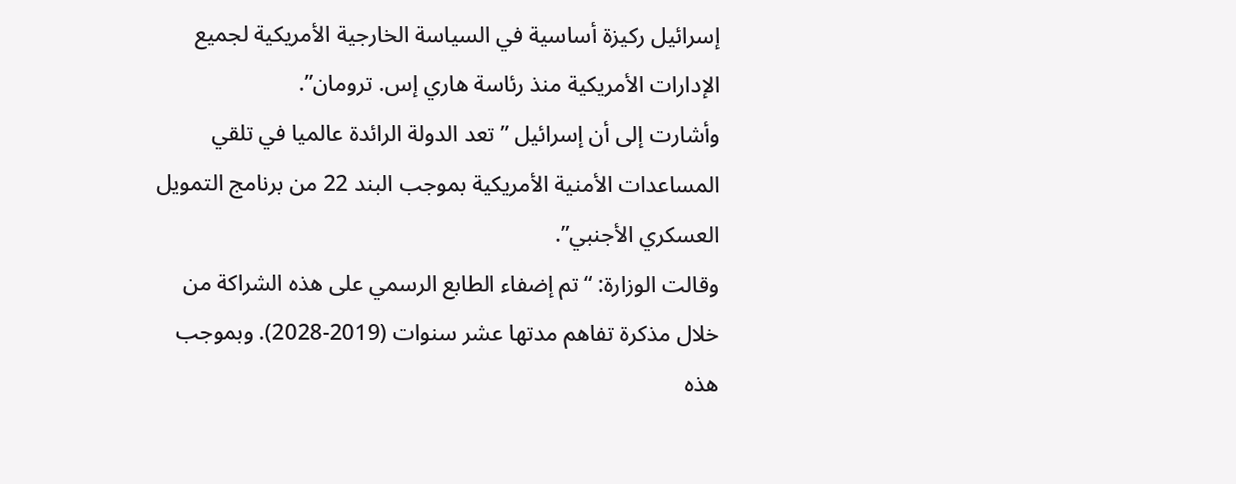إسرائيل ركيزة أساسية في السياسة الخارجية الأمريكية لجميع الإدارات الأمريكية منذ رئاسة هاري إس. ترومان”.
وأشارت إلى أن إسرائيل ” تعد الدولة الرائدة عالميا في تلقي المساعدات الأمنية الأمريكية بموجب البند 22 من برنامج التمويل العسكري الأجنبي”.
وقالت الوزارة: “تم إضفاء الطابع الرسمي على هذه الشراكة من خلال مذكرة تفاهم مدتها عشر سنوات (2019-2028). وبموجب هذه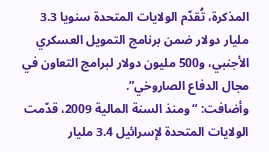المذكرة، تُقدّم الولايات المتحدة سنويا 3.3 مليار دولار ضمن برنامج التمويل العسكري الأجنبي، و500 مليون دولار لبرامج التعاون في مجال الدفاع الصاروخي”.
وأضافت: “ومنذ السنة المالية 2009، قدّمت الولايات المتحدة لإسرائيل 3.4 مليار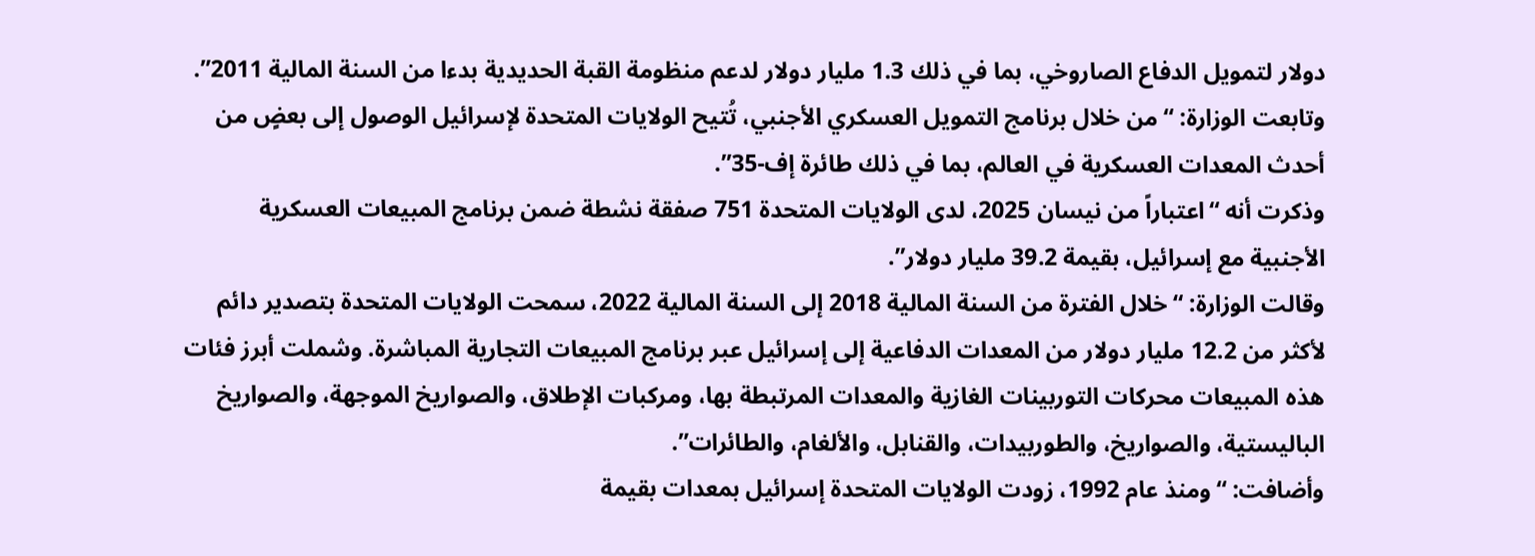دولار لتمويل الدفاع الصاروخي، بما في ذلك 1.3 مليار دولار لدعم منظومة القبة الحديدية بدءا من السنة المالية 2011”.
وتابعت الوزارة: “من خلال برنامج التمويل العسكري الأجنبي، تُتيح الولايات المتحدة لإسرائيل الوصول إلى بعضٍ من أحدث المعدات العسكرية في العالم، بما في ذلك طائرة إف-35”.
وذكرت أنه “اعتباراً من نيسان 2025، لدى الولايات المتحدة 751 صفقة نشطة ضمن برنامج المبيعات العسكرية الأجنبية مع إسرائيل، بقيمة 39.2 مليار دولار”.
وقالت الوزارة: “خلال الفترة من السنة المالية 2018 إلى السنة المالية 2022، سمحت الولايات المتحدة بتصدير دائم لأكثر من 12.2 مليار دولار من المعدات الدفاعية إلى إسرائيل عبر برنامج المبيعات التجارية المباشرة. وشملت أبرز فئات هذه المبيعات محركات التوربينات الغازية والمعدات المرتبطة بها، ومركبات الإطلاق، والصواريخ الموجهة، والصواريخ الباليستية، والصواريخ، والطوربيدات، والقنابل، والألغام، والطائرات”.
وأضافت: “ومنذ عام 1992، زودت الولايات المتحدة إسرائيل بمعدات بقيمة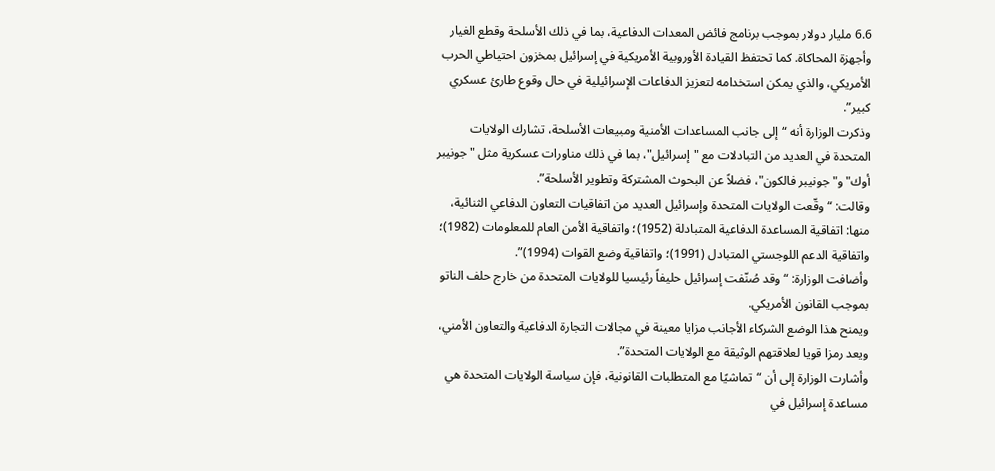6.6 مليار دولار بموجب برنامج فائض المعدات الدفاعية، بما في ذلك الأسلحة وقطع الغيار وأجهزة المحاكاة. كما تحتفظ القيادة الأوروبية الأمريكية في إسرائيل بمخزون احتياطي الحرب الأمريكي، والذي يمكن استخدامه لتعزيز الدفاعات الإسرائيلية في حال وقوع طارئ عسكري كبير”.
وذكرت الوزارة أنه “إلى جانب المساعدات الأمنية ومبيعات الأسلحة، تشارك الولايات المتحدة في العديد من التبادلات مع "إسرائيل"، بما في ذلك مناورات عسكرية مثل "جونيبر أوك" و"جونيبر فالكون"، فضلاً عن البحوث المشتركة وتطوير الأسلحة”.
وقالت: “وقّعت الولايات المتحدة وإسرائيل العديد من اتفاقيات التعاون الدفاعي الثنائية، منها: اتفاقية المساعدة الدفاعية المتبادلة (1952)؛ واتفاقية الأمن العام للمعلومات (1982)؛ واتفاقية الدعم اللوجستي المتبادل (1991)؛ واتفاقية وضع القوات (1994)”.
وأضافت الوزارة: “وقد صُنّفت إسرائيل حليفاً رئيسيا للولايات المتحدة من خارج حلف الناتو بموجب القانون الأمريكي.
ويمنح هذا الوضع الشركاء الأجانب مزايا معينة في مجالات التجارة الدفاعية والتعاون الأمني، ويعد رمزا قويا لعلاقتهم الوثيقة مع الولايات المتحدة”.
وأشارت الوزارة إلى أن “تماشيًا مع المتطلبات القانونية، فإن سياسة الولايات المتحدة هي مساعدة إسرائيل في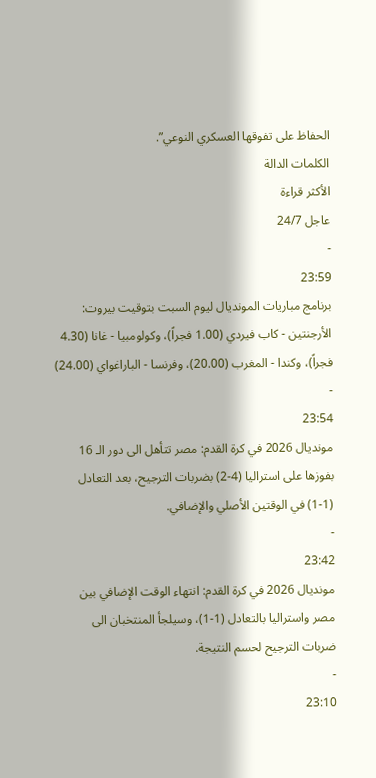الحفاظ على تفوقها العسكري النوعي”.
الكلمات الدالة
الأكثر قراءة
عاجل 24/7
-
23:59
برنامج مباريات المونديال ليوم السبت بتوقيت بيروت: الأرجنتين - كاب فيردي (1.00 فجراً)، وكولومبيا - غانا (4.30 فجراً)، وكندا - المغرب (20.00)، وفرنسا - الباراغواي (24.00)
-
23:54
مونديال 2026 في كرة القدم: مصر تتأهل الى دور الـ 16 بفوزها على استراليا (4-2) بضربات الترجيح، بعد التعادل (1-1) في الوقتين الأصلي والإضافي.
-
23:42
مونديال 2026 في كرة القدم: انتهاء الوقت الإضافي بين مصر واستراليا بالتعادل (1-1)، وسيلجأ المنتخبان الى ضربات الترجيح لحسم النتيجة.
-
23:10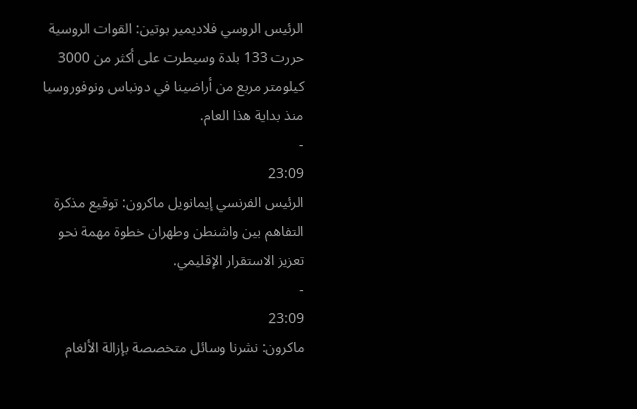الرئيس الروسي فلاديمير بوتين: القوات الروسية حررت 133 بلدة وسيطرت على أكثر من 3000 كيلومتر مربع من أراضينا في دونباس ونوفوروسيا منذ بداية هذا العام.
-
23:09
الرئيس الفرنسي إيمانويل ماكرون: توقيع مذكرة التفاهم بين واشنطن وطهران خطوة مهمة نحو تعزيز الاستقرار الإقليمي.
-
23:09
ماكرون: نشرنا وسائل متخصصة بإزالة الألغام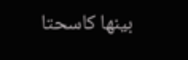بينها كاسحتا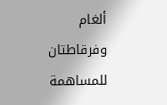ألغام وفرقاطتان للمساهمة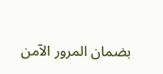بضمان المرور الآمن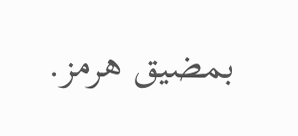بمضيق هرمز.